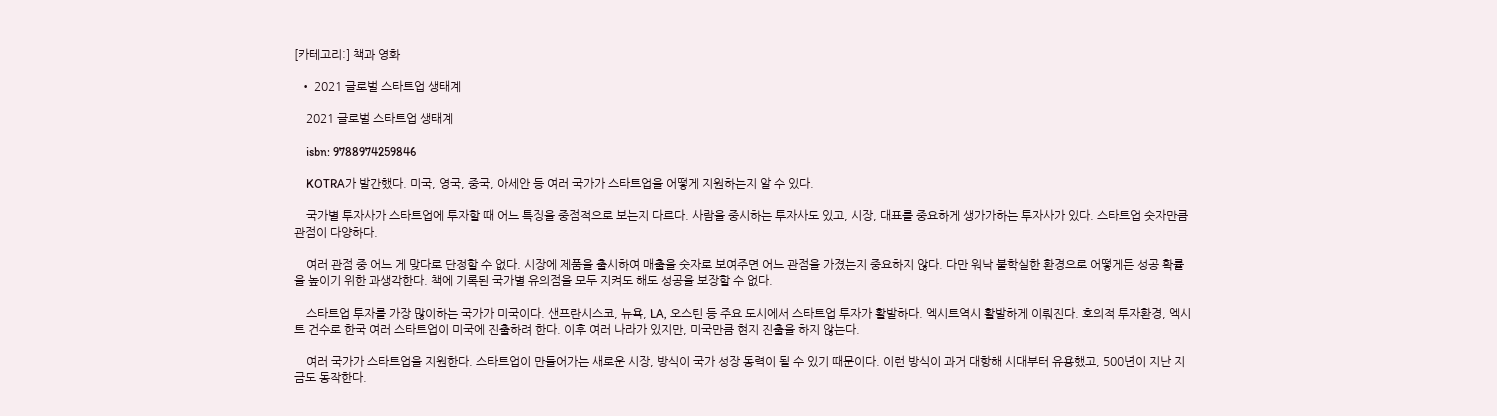[카테고리:] 책과 영화

  • 2021 글로벌 스타트업 생태계

    2021 글로벌 스타트업 생태계

    isbn: 9788974259846

    KOTRA가 발간했다. 미국, 영국, 중국, 아세안 등 여러 국가가 스타트업을 어떻게 지원하는지 알 수 있다.

    국가별 투자사가 스타트업에 투자할 때 어느 특징을 중점적으로 보는지 다르다. 사람을 중시하는 투자사도 있고, 시장, 대표를 중요하게 생가가하는 투자사가 있다. 스타트업 숫자만큼 관점이 다양하다.

    여러 관점 중 어느 게 맞다로 단정할 수 없다. 시장에 제품을 출시하여 매출을 숫자로 보여주면 어느 관점을 가졌는지 중요하지 않다. 다만 워낙 불학실한 환경으로 어떻게든 성공 확률을 높이기 위한 과생각한다. 책에 기록된 국가별 유의점을 모두 지켜도 해도 성공을 보장할 수 없다.

    스타트업 투자를 가장 많이하는 국가가 미국이다. 샌프란시스코, 뉴욕, LA, 오스틴 등 주요 도시에서 스타트업 투자가 활발하다. 엑시트역시 활발하게 이뤄진다. 호의적 투자환경, 엑시트 건수로 한국 여러 스타트업이 미국에 진출하려 한다. 이후 여러 나라가 있지만, 미국만큼 현지 진출을 하지 않는다.

    여러 국가가 스타트업을 지원한다. 스타트업이 만들어가는 새로운 시장, 방식이 국가 성장 동력이 될 수 있기 때문이다. 이런 방식이 과거 대항해 시대부터 유용했고, 500년이 지난 지금도 동작한다.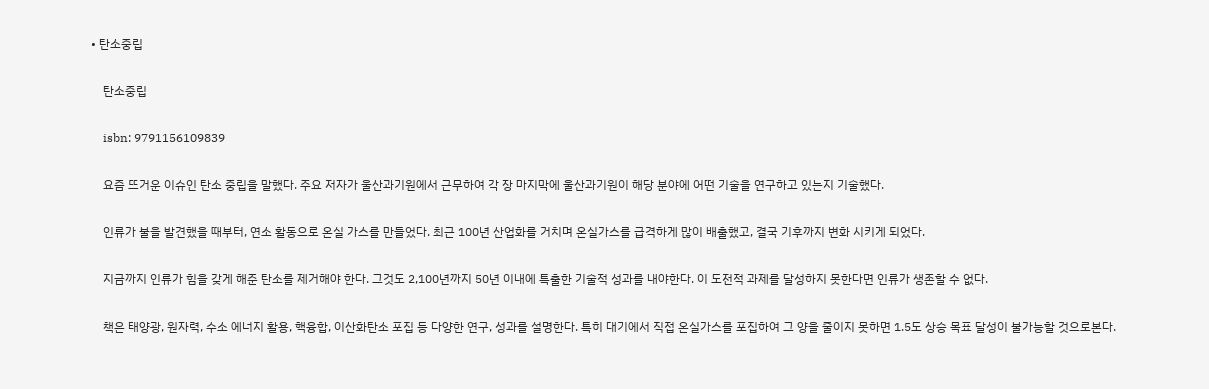• 탄소중립

    탄소중립

    isbn: 9791156109839

    요즘 뜨거운 이슈인 탄소 중립을 말했다. 주요 저자가 울산과기원에서 근무하여 각 장 마지막에 울산과기원이 해당 분야에 어떤 기술을 연구하고 있는지 기술했다.

    인류가 불을 발견했을 때부터, 연소 활동으로 온실 가스를 만들었다. 최근 100년 산업화를 거치며 온실가스를 급격하게 많이 배출했고, 결국 기후까지 변화 시키게 되었다.

    지금까지 인류가 힘을 갖게 해준 탄소를 제거해야 한다. 그것도 2,100년까지 50년 이내에 특출한 기술적 성과를 내야한다. 이 도전적 과제를 달성하지 못한다면 인류가 생존할 수 없다.

    책은 태양광, 원자력, 수소 에너지 활용, 핵융합, 이산화탄소 포집 등 다양한 연구, 성과를 설명한다. 특히 대기에서 직접 온실가스를 포집하여 그 양을 줄이지 못하면 1.5도 상승 목표 달성이 불가능할 것으로본다.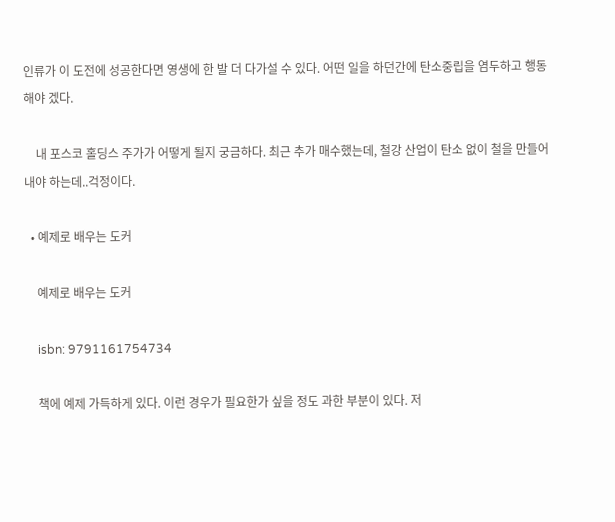인류가 이 도전에 성공한다면 영생에 한 발 더 다가설 수 있다. 어떤 일을 하던간에 탄소중립을 염두하고 행동해야 겠다.

    내 포스코 홀딩스 주가가 어떻게 될지 궁금하다. 최근 추가 매수했는데, 철강 산업이 탄소 없이 철을 만들어 내야 하는데..걱정이다.

  • 예제로 배우는 도커

    예제로 배우는 도커

    isbn: 9791161754734

    책에 예제 가득하게 있다. 이런 경우가 필요한가 싶을 정도 과한 부분이 있다. 저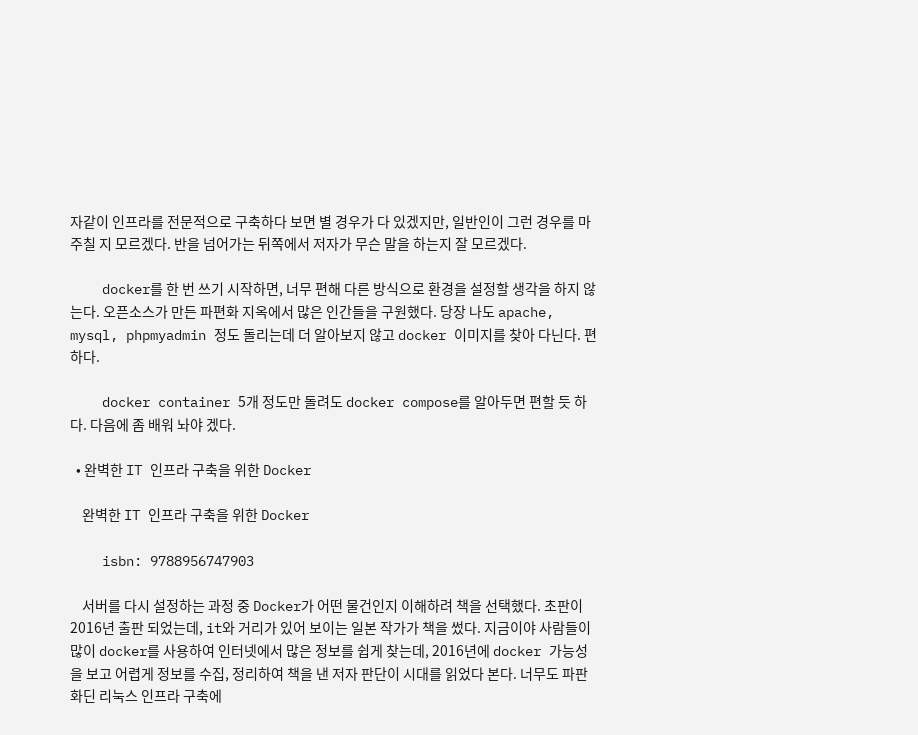자같이 인프라를 전문적으로 구축하다 보면 별 경우가 다 있겠지만, 일반인이 그런 경우를 마주칠 지 모르겠다. 반을 넘어가는 뒤쪽에서 저자가 무슨 말을 하는지 잘 모르겠다.

    docker를 한 번 쓰기 시작하면, 너무 편해 다른 방식으로 환경을 설정할 생각을 하지 않는다. 오픈소스가 만든 파편화 지옥에서 많은 인간들을 구원했다. 당장 나도 apache, mysql, phpmyadmin 정도 돌리는데 더 알아보지 않고 docker 이미지를 찾아 다닌다. 편하다.

    docker container 5개 정도만 돌려도 docker compose를 알아두면 편할 듯 하다. 다음에 좀 배워 놔야 겠다.

  • 완벽한 IT 인프라 구축을 위한 Docker

    완벽한 IT 인프라 구축을 위한 Docker

    isbn: 9788956747903

    서버를 다시 설정하는 과정 중 Docker가 어떤 물건인지 이해하려 책을 선택했다. 초판이 2016년 출판 되었는데, it와 거리가 있어 보이는 일본 작가가 책을 썼다. 지금이야 사람들이 많이 docker를 사용하여 인터넷에서 많은 정보를 쉽게 찾는데, 2016년에 docker 가능성을 보고 어렵게 정보를 수집, 정리하여 책을 낸 저자 판단이 시대를 읽었다 본다. 너무도 파판화딘 리눅스 인프라 구축에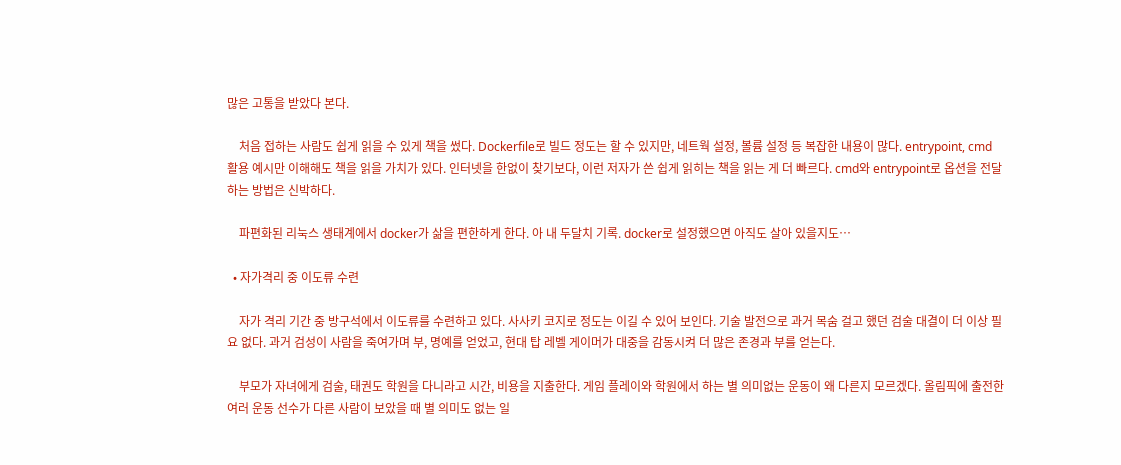많은 고통을 받았다 본다.

    처음 접하는 사람도 쉽게 읽을 수 있게 책을 썼다. Dockerfile로 빌드 정도는 할 수 있지만, 네트웍 설정, 볼륨 설정 등 복잡한 내용이 많다. entrypoint, cmd 활용 예시만 이해해도 책을 읽을 가치가 있다. 인터넷을 한없이 찾기보다, 이런 저자가 쓴 쉽게 읽히는 책을 읽는 게 더 빠르다. cmd와 entrypoint로 옵션을 전달하는 방법은 신박하다.

    파편화된 리눅스 생태계에서 docker가 삶을 편한하게 한다. 아 내 두달치 기록. docker로 설정했으면 아직도 살아 있을지도…

  • 자가격리 중 이도류 수련

    자가 격리 기간 중 방구석에서 이도류를 수련하고 있다. 사사키 코지로 정도는 이길 수 있어 보인다. 기술 발전으로 과거 목숨 걸고 했던 검술 대결이 더 이상 필요 없다. 과거 검성이 사람을 죽여가며 부, 명예를 얻었고, 현대 탑 레벨 게이머가 대중을 감동시켜 더 많은 존경과 부를 얻는다.

    부모가 자녀에게 검술, 태권도 학원을 다니라고 시간, 비용을 지출한다. 게임 플레이와 학원에서 하는 별 의미없는 운동이 왜 다른지 모르겠다. 올림픽에 출전한 여러 운동 선수가 다른 사람이 보았을 때 별 의미도 없는 일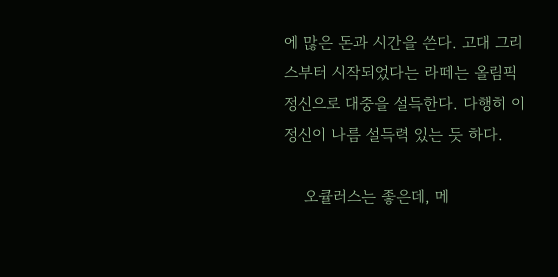에 많은 돈과 시간을 쓴다. 고대 그리스부터 시작되었다는 라떼는 올림픽 정신으로 대중을 설득한다. 다행히 이 정신이 나름 설득력 있는 듯 하다.

    오큘러스는 좋은데, 메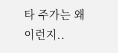타 주가는 왜 이런지..